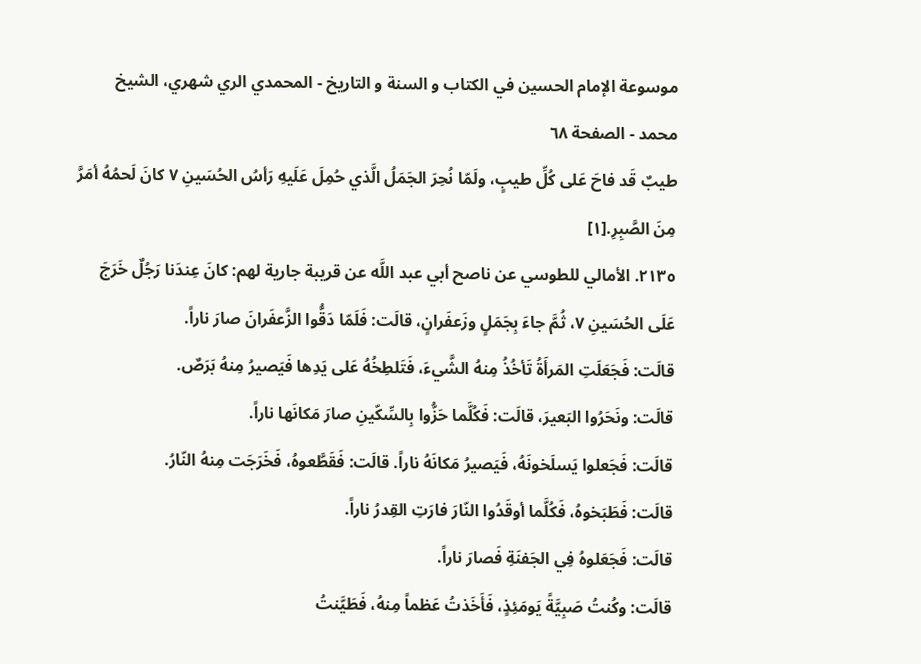موسوعة الإمام الحسين في الكتاب و السنة و التاريخ - المحمدي الري شهري، الشيخ محمد - الصفحة ٦٨
طيبٌ قَد فاحَ عَلى كُلِّ طيبٍ، ولَمّا نُحِرَ الجَمَلُ الَّذي حُمِلَ عَلَيهِ رَأسُ الحُسَينِ ٧ كانَ لَحمُهُ أمَرَّ مِنَ الصَّبِرِ.[١]
٢١٣٥. الأمالي للطوسي عن ناصح أبي عبد اللَّه عن قريبة جارية لهم: كانَ عِندَنا رَجُلٌ خَرَجَ عَلَى الحُسَينِ ٧، ثُمَّ جاءَ بِجَمَلٍ وزَعفَرانٍ، قالَت: فَلَمّا دَقُّوا الزَّعفَرانَ صارَ ناراً.
قالَت: فَجَعَلَتِ المَرأَةُ تَأخُذُ مِنهُ الشَّيءَ، فَتَلطِخُهُ عَلى يَدِها فَيَصيرُ مِنهُ بَرَصٌ.
قالَت: ونَحَرُوا البَعيرَ، قالَت: فَكُلَّما حَزُّوا بِالسِّكّينِ صارَ مَكانَها ناراً.
قالَت: فَجَعلوا يَسلَخونَهُ، فَيَصيرُ مَكانَهُ ناراً. قالَت: فَقَطَّعوهُ، فَخَرَجَت مِنهُ النّارُ.
قالَت: فَطَبَخوهُ، فَكُلَّما أوقَدُوا النّارَ فارَتِ القِدرُ ناراً.
قالَت: فَجَعَلوهُ فِي الجَفنَةِ فَصارَ ناراً.
قالَت: وكُنتُ صَبِيَّةً يَومَئِذٍ، فَأَخَذتُ عَظماً مِنهُ، فَطَيَّنتُ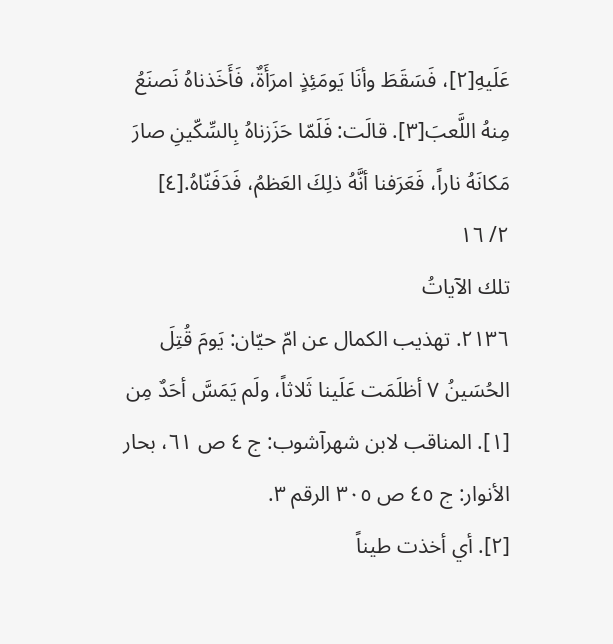عَلَيهِ[٢]، فَسَقَطَ وأنَا يَومَئِذٍ امرَأَةٌ، فَأَخَذناهُ نَصنَعُ مِنهُ اللَّعبَ[٣]. قالَت: فَلَمّا حَزَزناهُ بِالسِّكّينِ صارَ مَكانَهُ ناراً، فَعَرَفنا أنَّهُ ذلِكَ العَظمُ، فَدَفَنّاهُ.[٤]
٢/ ١٦
تلك الآياتُ
٢١٣٦. تهذيب الكمال عن امّ حيّان: يَومَ قُتِلَ الحُسَينُ ٧ أظلَمَت عَلَينا ثَلاثاً، ولَم يَمَسَّ أحَدٌ مِن
[١]. المناقب لابن شهرآشوب: ج ٤ ص ٦١، بحار الأنوار: ج ٤٥ ص ٣٠٥ الرقم ٣.
[٢]. أي أخذت طيناً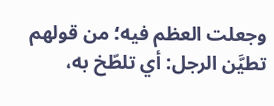وجعلت العظم فيه؛ من قولهم تطيَّن الرجل: أي تلطّخ به،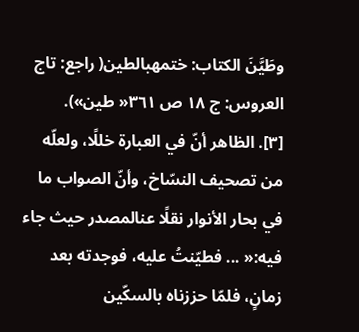وطَيَّنَ الكتاب: ختمهبالطين( راجع: تاج العروس: ج ١٨ ص ٣٦١« طين»).
[٣]. الظاهر أنّ في العبارة خللًا، ولعلّه من تصحيف النسّاخ، وأنّ الصواب ما في بحار الأنوار نقلًا عنالمصدر حيث جاء فيه:« ... فطيّنتُ عليه، فوجدته بعد زمانٍ، فلمّا حززناه بالسكّين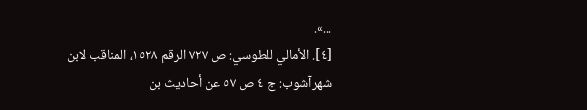...».
[٤]. الأمالي للطوسي: ص ٧٢٧ الرقم ١٥٢٨، المناقب لابن شهرآشوب: ج ٤ ص ٥٧ عن أحاديث بن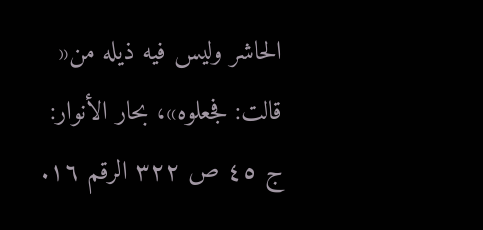الحاشر وليس فيه ذيله من« قالت: فجعلوه»، بحار الأنوار: ج ٤٥ ص ٣٢٢ الرقم ١٦.